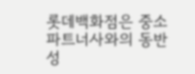롯데백화점은 중소 파트너사와의 동반성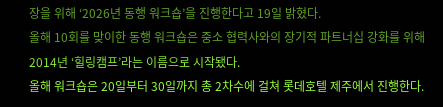장을 위해 ‘2026년 동행 워크숍’을 진행한다고 19일 밝혔다.
올해 10회를 맞이한 동행 워크숍은 중소 협력사와의 장기적 파트너십 강화를 위해 2014년 ‘힐링캠프’라는 이름으로 시작됐다.
올해 워크숍은 20일부터 30일까지 총 2차수에 걸쳐 롯데호텔 제주에서 진행한다.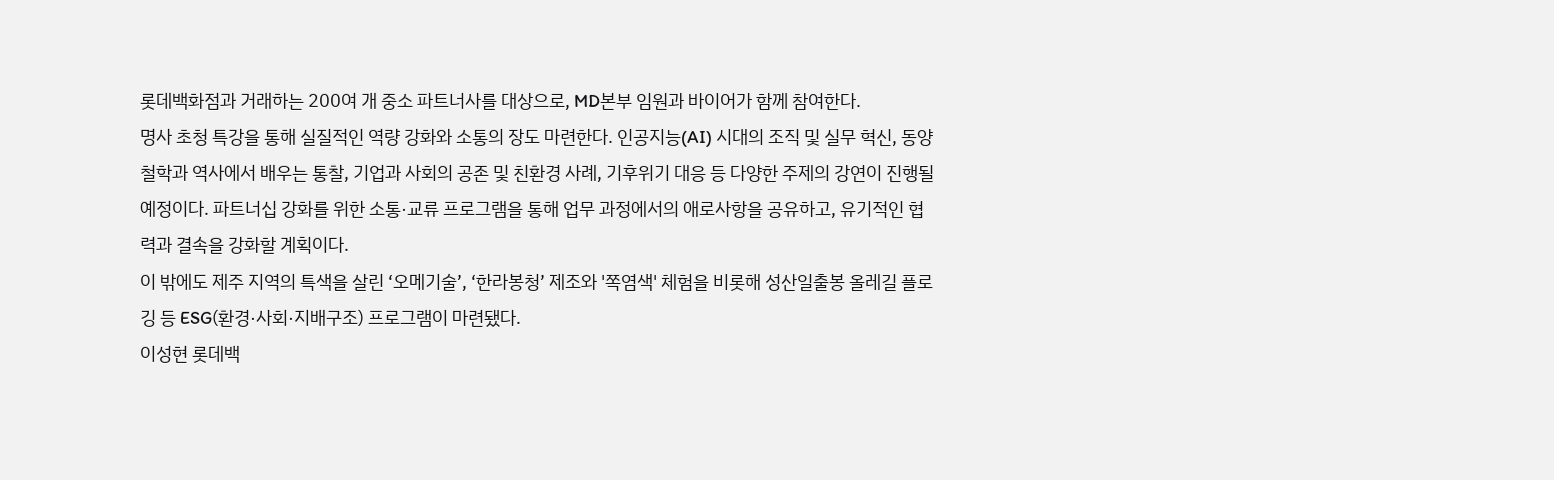롯데백화점과 거래하는 200여 개 중소 파트너사를 대상으로, MD본부 임원과 바이어가 함께 참여한다.
명사 초청 특강을 통해 실질적인 역량 강화와 소통의 장도 마련한다. 인공지능(AI) 시대의 조직 및 실무 혁신, 동양철학과 역사에서 배우는 통찰, 기업과 사회의 공존 및 친환경 사례, 기후위기 대응 등 다양한 주제의 강연이 진행될 예정이다. 파트너십 강화를 위한 소통·교류 프로그램을 통해 업무 과정에서의 애로사항을 공유하고, 유기적인 협력과 결속을 강화할 계획이다.
이 밖에도 제주 지역의 특색을 살린 ‘오메기술’, ‘한라봉청’ 제조와 '쪽염색' 체험을 비롯해 성산일출봉 올레길 플로깅 등 ESG(환경·사회·지배구조) 프로그램이 마련됐다.
이성현 롯데백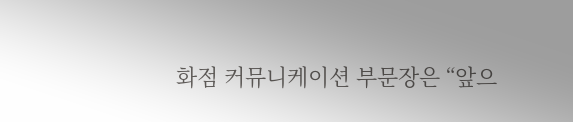화점 커뮤니케이션 부문장은 “앞으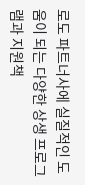로도 파트너사에 실질적인 도움이 되는 다양한 상생 프로그램과 지원책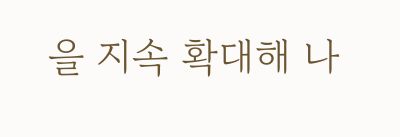을 지속 확대해 나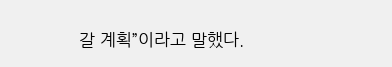갈 계획”이라고 말했다.